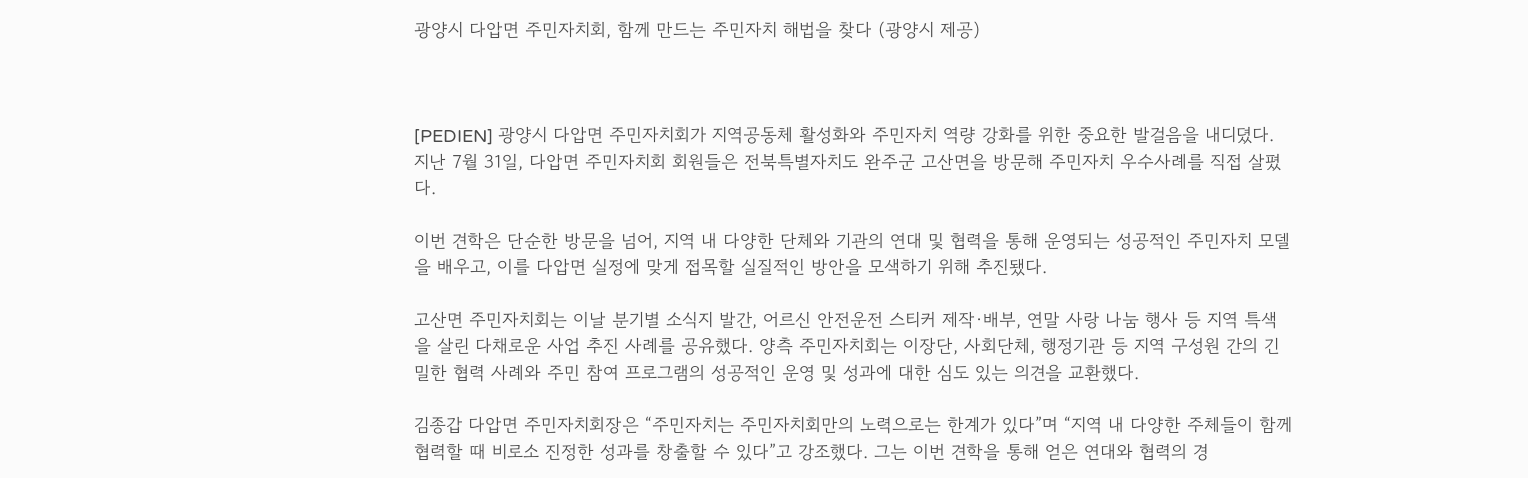광양시 다압면 주민자치회, 함께 만드는 주민자치 해법을 찾다 (광양시 제공)



[PEDIEN] 광양시 다압면 주민자치회가 지역공동체 활성화와 주민자치 역량 강화를 위한 중요한 발걸음을 내디뎠다. 지난 7월 31일, 다압면 주민자치회 회원들은 전북특별자치도 완주군 고산면을 방문해 주민자치 우수사례를 직접 살폈다.

이번 견학은 단순한 방문을 넘어, 지역 내 다양한 단체와 기관의 연대 및 협력을 통해 운영되는 성공적인 주민자치 모델을 배우고, 이를 다압면 실정에 맞게 접목할 실질적인 방안을 모색하기 위해 추진됐다.

고산면 주민자치회는 이날 분기별 소식지 발간, 어르신 안전운전 스티커 제작·배부, 연말 사랑 나눔 행사 등 지역 특색을 살린 다채로운 사업 추진 사례를 공유했다. 양측 주민자치회는 이장단, 사회단체, 행정기관 등 지역 구성원 간의 긴밀한 협력 사례와 주민 참여 프로그램의 성공적인 운영 및 성과에 대한 심도 있는 의견을 교환했다.

김종갑 다압면 주민자치회장은 “주민자치는 주민자치회만의 노력으로는 한계가 있다”며 “지역 내 다양한 주체들이 함께 협력할 때 비로소 진정한 성과를 창출할 수 있다”고 강조했다. 그는 이번 견학을 통해 얻은 연대와 협력의 경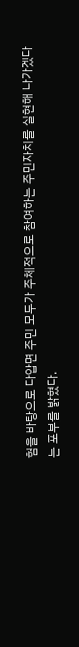험을 바탕으로 다압면 주민 모두가 주체적으로 참여하는 주민자치를 실현해 나가겠다는 포부를 밝혔다.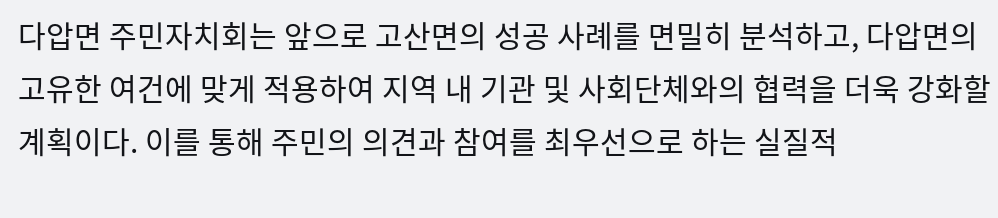다압면 주민자치회는 앞으로 고산면의 성공 사례를 면밀히 분석하고, 다압면의 고유한 여건에 맞게 적용하여 지역 내 기관 및 사회단체와의 협력을 더욱 강화할 계획이다. 이를 통해 주민의 의견과 참여를 최우선으로 하는 실질적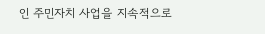인 주민자치 사업을 지속적으로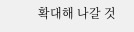확대해 나갈 것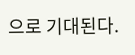으로 기대된다.